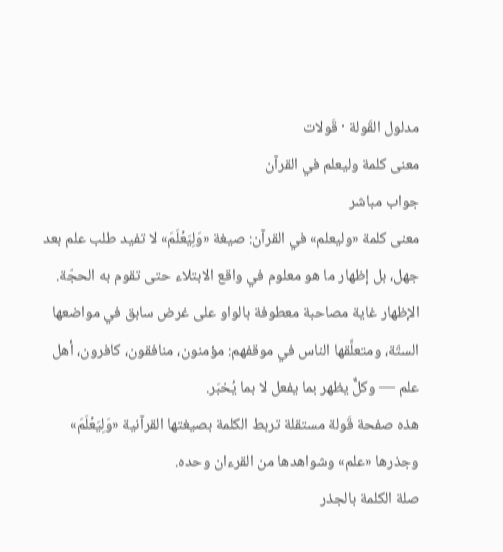مدلول القَولة · قَولات
معنى كلمة وليعلم في القرآن
جواب مباشر
معنى كلمة «وليعلم» في القرآن: صيغة «وَلِيَعۡلَمَ» لا تفيد طلب علم بعد جهل، بل إظهار ما هو معلوم في واقع الابتلاء حتى تقوم به الحجّة. الإظهار غاية مصاحبة معطوفة بالواو على غرض سابق في مواضعها الستّة، ومتعلَّقها الناس في موقفهم: مؤمنون، منافقون، كافرون، أهل علم — وكلٌّ يظهر بما يفعل لا بما يُخبَر.
هذه صفحة قَولة مستقلة تربط الكلمة بصيغتها القرآنية «وَلِيَعۡلَمَ» وجذرها «علم» وشواهدها من القرءان وحده.
صلة الكلمة بالجذر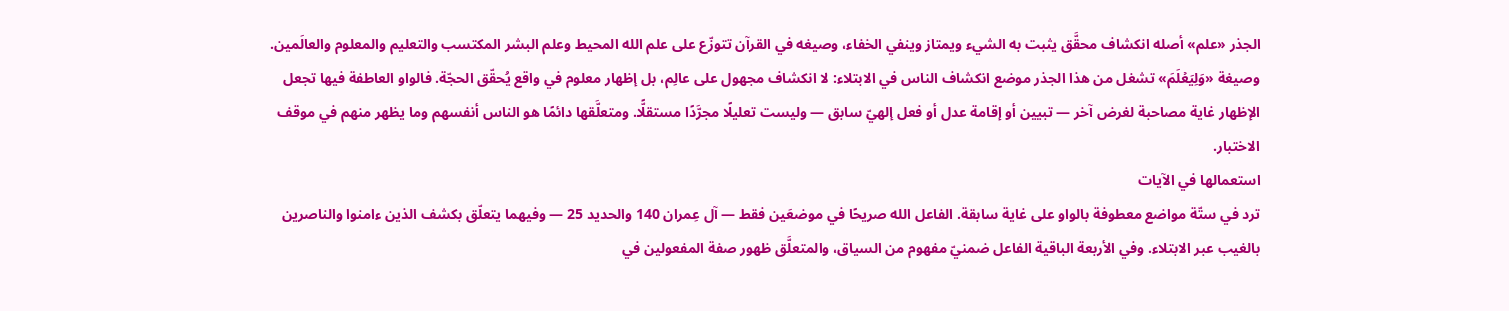الجذر «علم» أصله انكشاف محقَّق يثبت به الشيء ويمتاز وينفي الخفاء، وصيغه في القرآن تتوزّع على علم الله المحيط وعلم البشر المكتسب والتعليم والمعلوم والعالَمين. وصيغة «وَلِيَعۡلَمَ» تشغل من هذا الجذر موضع انكشاف الناس في الابتلاء: لا انكشاف مجهول على عالِم، بل إظهار معلوم في واقع يُحقّق الحجّة. فالواو العاطفة فيها تجعل الإظهار غاية مصاحبة لغرض آخر — تبيين أو إقامة عدل أو فعل إلهيّ سابق — وليست تعليلًا مجرَّدًا مستقلًّا. ومتعلَّقها دائمًا هو الناس أنفسهم وما يظهر منهم في موقف الاختبار.
استعمالها في الآيات
ترد في ستّة مواضع معطوفة بالواو على غاية سابقة. الفاعل الله صريحًا في موضعَين فقط — آل عِمران 140 والحديد 25 — وفيهما يتعلّق بكشف الذين ءامنوا والناصرين بالغيب عبر الابتلاء. وفي الأربعة الباقية الفاعل ضمنيّ مفهوم من السياق، والمتعلَّق ظهور صفة المفعولين في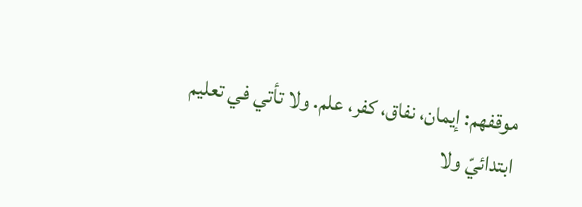موقفهم: إيمان، نفاق، كفر، علم. ولا تأتي في تعليم ابتدائيّ ولا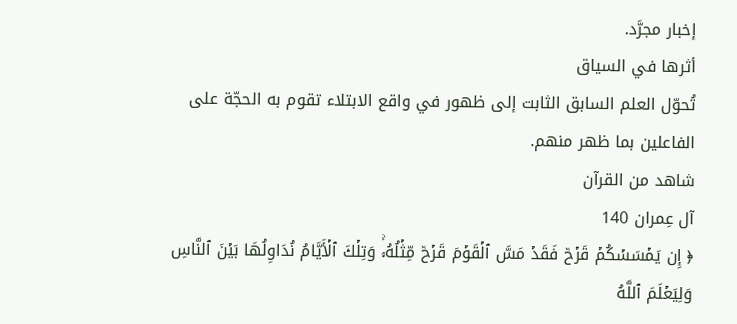إخبار مجرَّد.
أثرها في السياق
تُحوّل العلم السابق الثابت إلى ظهور في واقع الابتلاء تقوم به الحجّة على الفاعلين بما ظهر منهم.
شاهد من القرآن
آل عِمران 140
﴿ إِن يَمۡسَسۡكُمۡ قَرۡحٞ فَقَدۡ مَسَّ ٱلۡقَوۡمَ قَرۡحٞ مِّثۡلُهُۥۚ وَتِلۡكَ ٱلۡأَيَّامُ نُدَاوِلُهَا بَيۡنَ ٱلنَّاسِ وَلِيَعۡلَمَ ٱللَّهُ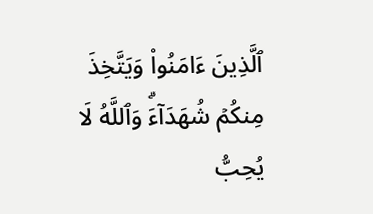ٱلَّذِينَ ءَامَنُواْ وَيَتَّخِذَ مِنكُمۡ شُهَدَآءَۗ وَٱللَّهُ لَا يُحِبُّ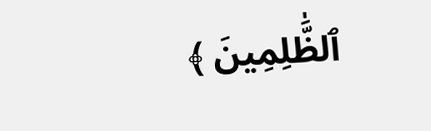ٱلظَّٰلِمِينَ ﴾